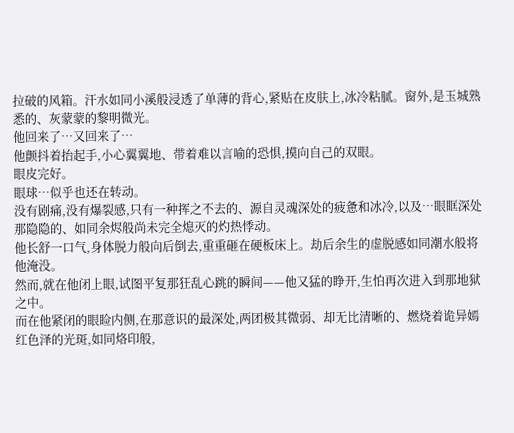拉破的风箱。汗水如同小溪般浸透了单薄的背心,紧贴在皮肤上,冰冷粘腻。窗外,是玉城熟悉的、灰蒙蒙的黎明微光。
他回来了…又回来了…
他颤抖着抬起手,小心翼翼地、带着难以言喻的恐惧,摸向自己的双眼。
眼皮完好。
眼球…似乎也还在转动。
没有剧痛,没有爆裂感,只有一种挥之不去的、源自灵魂深处的疲惫和冰冷,以及…眼眶深处那隐隐的、如同余烬般尚未完全熄灭的灼热悸动。
他长舒一口气,身体脱力般向后倒去,重重砸在硬板床上。劫后余生的虚脱感如同潮水般将他淹没。
然而,就在他闭上眼,试图平复那狂乱心跳的瞬间——他又猛的睁开,生怕再次进入到那地狱之中。
而在他紧闭的眼睑内侧,在那意识的最深处,两团极其微弱、却无比清晰的、燃烧着诡异嫣红色泽的光斑,如同烙印般,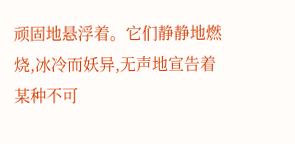顽固地悬浮着。它们静静地燃烧,冰冷而妖异,无声地宣告着某种不可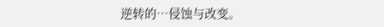逆转的…侵蚀与改变。